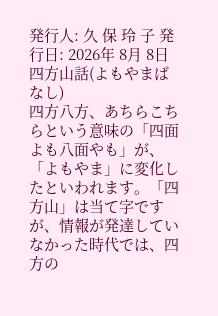発行人: 久 保 玲 子 発行日: 2026年 8月 8日
四方山話(よもやまばなし)
四方八方、あちらこちらという意味の「四面よも八面やも」が、「よもやま」に変化したといわれます。「四方山」は当て字ですが、情報が発達していなかった時代では、四方の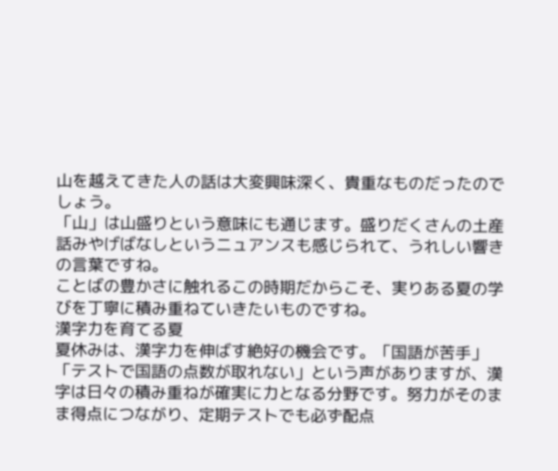山を越えてきた人の話は大変興味深く、貴重なものだったのでしょう。
「山」は山盛りという意味にも通じます。盛りだくさんの土産話みやげばなしというニュアンスも感じられて、うれしい響きの言葉ですね。
ことばの豊かさに触れるこの時期だからこそ、実りある夏の学びを丁寧に積み重ねていきたいものですね。
漢字力を育てる夏
夏休みは、漢字力を伸ばす絶好の機会です。「国語が苦手」「テストで国語の点数が取れない」という声がありますが、漢字は日々の積み重ねが確実に力となる分野です。努力がそのまま得点につながり、定期テストでも必ず配点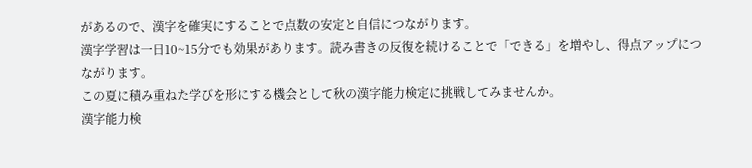があるので、漢字を確実にすることで点数の安定と自信につながります。
漢字学習は一日10~15分でも効果があります。読み書きの反復を続けることで「できる」を増やし、得点アップにつながります。
この夏に積み重ねた学びを形にする機会として秋の漢字能力検定に挑戦してみませんか。
漢字能力検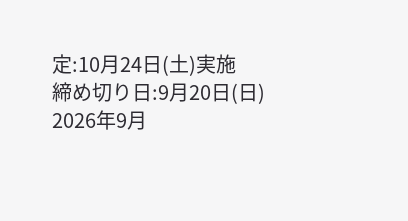定:10月24日(土)実施
締め切り日:9月20日(日)
2026年9月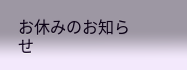お休みのお知らせ